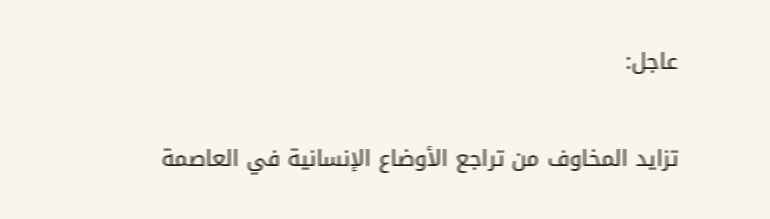عاجل:

تزايد المخاوف من تراجع الأوضاع الإنسانية في العاصمة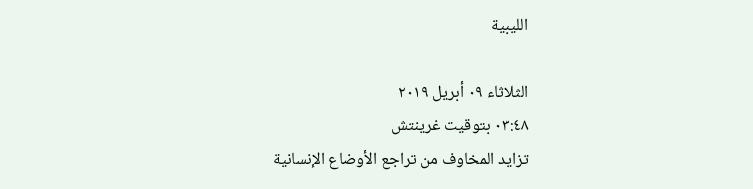الليبية

الثلاثاء ٠٩ أبريل ٢٠١٩
٠٣:٤٨ بتوقيت غرينتش
تزايد المخاوف من تراجع الأوضاع الإنسانية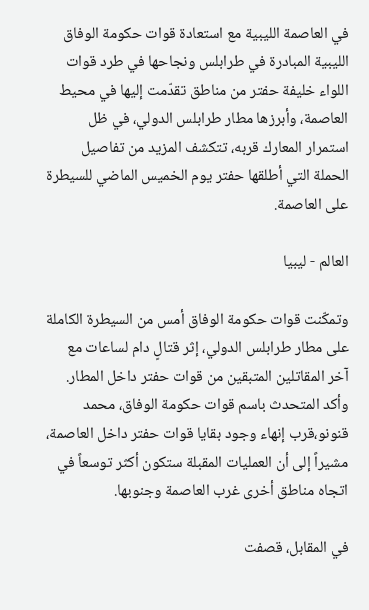في العاصمة الليبية مع استعادة قوات حكومة الوفاق الليبية المبادرة في طرابلس ونجاحها في طرد قوات اللواء خليفة حفتر من مناطق تقدّمت إليها في محيط العاصمة، وأبرزها مطار طرابلس الدولي، في ظل استمرار المعارك قربه، تتكشف المزيد من تفاصيل الحملة التي أطلقها حفتر يوم الخميس الماضي للسيطرة على العاصمة.

العالم - ليبيا

وتمكّنت قوات حكومة الوفاق أمس من السيطرة الكاملة على مطار طرابلس الدولي، إثر قتالٍ دام لساعات مع آخر المقاتلين المتبقين من قوات حفتر داخل المطار. وأكد المتحدث باسم قوات حكومة الوفاق، محمد قنونو،قرب إنهاء وجود بقايا قوات حفتر داخل العاصمة، مشيراً إلى أن العمليات المقبلة ستكون أكثر توسعاً في اتجاه مناطق أخرى غرب العاصمة وجنوبها.

في المقابل، قصفت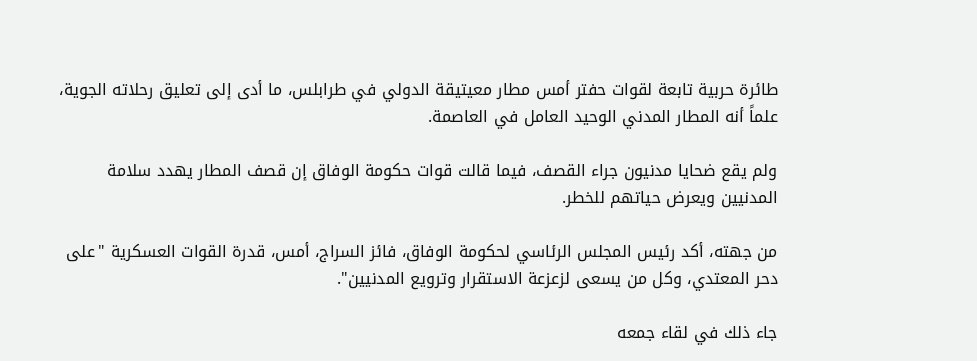طائرة حربية تابعة لقوات حفتر أمس مطار معيتيقة الدولي في طرابلس، ما أدى إلى تعليق رحلاته الجوية، علماً أنه المطار المدني الوحيد العامل في العاصمة.

ولم يقع ضحايا مدنيون جراء القصف، فيما قالت قوات حكومة الوفاق إن قصف المطار يهدد سلامة المدنيين ويعرض حياتهم للخطر.

من جهته، أكد رئيس المجلس الرئاسي لحكومة الوفاق، فائز السراج، أمس، قدرة القوات العسكرية "على دحر المعتدي، وكل من يسعى لزعزعة الاستقرار وترويع المدنيين".

جاء ذلك في لقاء جمعه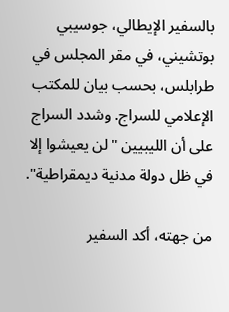بالسفير الإيطالي، جوسيبي بوتشيني، في مقر المجلس في طرابلس، بحسب بيان للمكتب الإعلامي للسراج. وشدد السراج على أن الليبيين "لن يعيشوا إلا في ظل دولة مدنية ديمقراطية".

من جهته، أكد السفير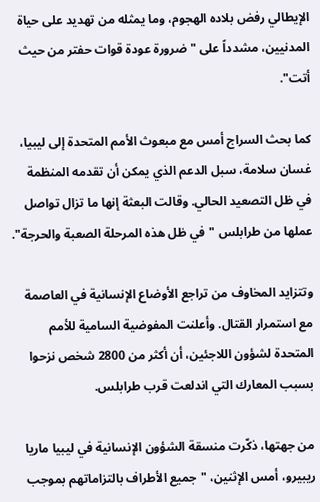الإيطالي رفض بلاده الهجوم، وما يمثله من تهديد على حياة المدنيين، مشدداً على "ضرورة عودة قوات حفتر من حيث أتت".

كما بحث السراج أمس مع مبعوث الأمم المتحدة إلى ليبيا، غسان سلامة، سبل الدعم الذي يمكن أن تقدمه المنظمة في ظل التصعيد الحالي. وقالت البعثة إنها ما تزال تواصل عملها من طرابلس "في ظل هذه المرحلة الصعبة والحرجة".

وتتزايد المخاوف من تراجع الأوضاع الإنسانية في العاصمة مع استمرار القتال. وأعلنت المفوضية السامية للأمم المتحدة لشؤون اللاجئين، أن أكثر من 2800 شخص نزحوا بسبب المعارك التي اندلعت قرب طرابلس.

من جهتها، ذكّرت منسقة الشؤون الإنسانية في ليبيا ماريا ريبيرو، أمس الإثنين، "جميع الأطراف بالتزاماتهم بموجب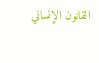القانون الإنساني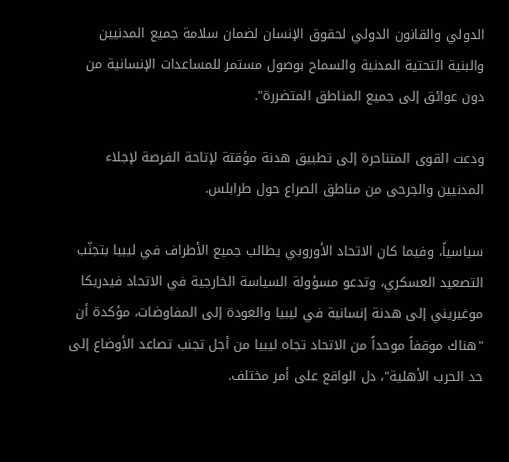الدولي والقانون الدولي لحقوق الإنسان لضمان سلامة جميع المدنيين والبنية التحتية المدنية والسماح بوصول مستمر للمساعدات الإنسانية من دون عوائق إلى جميع المناطق المتضررة".

ودعت القوى المتناحرة إلى تطبيق هدنة مؤقتة لإتاحة الفرصة لإجلاء المدنيين والجرحى من مناطق الصراع حول طرابلس.

سياسياً، وفيما كان الاتحاد الأوروبي يطالب جميع الأطراف في ليبيا بتجنّب التصعيد العسكري، وتدعو مسؤولة السياسة الخارجية في الاتحاد فيدريكا موغيريني إلى هدنة إنسانية في ليبيا والعودة إلى المفاوضات، مؤكدة أن "هناك موقفاً موحداً من الاتحاد تجاه ليبيا من أجل تجنب تصاعد الأوضاع إلى حد الحرب الأهلية"، دل الواقع على أمر مختلف.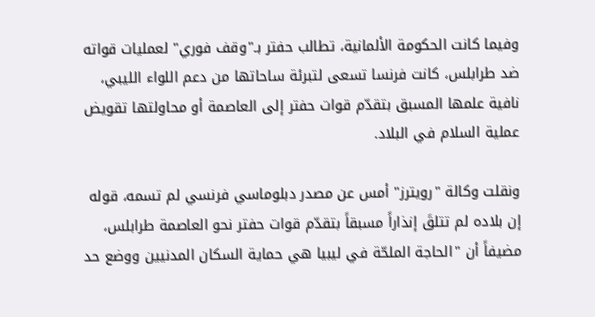وفيما كانت الحكومة الألمانية، تطالب حفتر بـ"وقف فوري" لعمليات قواته ضد طرابلس، كانت فرنسا تسعى لتبرئة ساحاتها من دعم اللواء الليبي، نافية علمها المسبق بتقدّم قوات حفتر إلى العاصمة أو محاولتها تقويض عملية السلام في البلاد.

ونقلت وكالة "رويترز" أمس عن مصدر دبلوماسي فرنسي لم تسمه، قوله إن بلاده لم تتلقَ إنذاراً مسبقاً بتقدّم قوات حفتر نحو العاصمة طرابلس، مضيفاً أن "الحاجة الملحّة في ليبيا هي حماية السكان المدنيين ووضع حد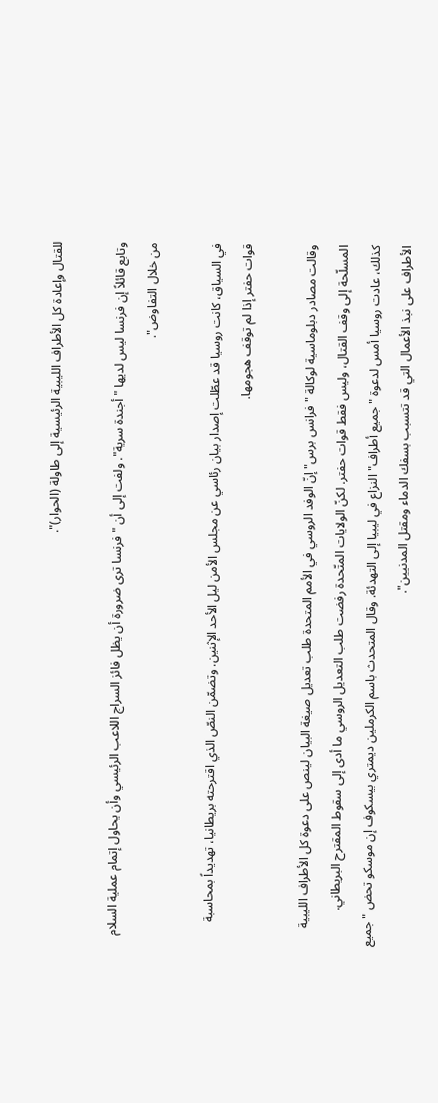للقتال وإعادة كل الأطراف الليبية الرئيسية إلى طاولة (الحوار)".

وتابع قائلاً إن فرنسا ليس لديها "أجندة سرية". ولفت إلى أن "فرنسا ترى ضرورة أن يظل فائز السراج اللاعب الرئيسي وأن يحاول إتمام عملية السلام من خلال التفاوض".

في السياق، كانت روسيا قد عطّلت إصدار بيان رئاسي عن مجلس الأمن ليل الأحد الإثنين. وتضمّن النصّ الذي اقترحته بريطانيا، تهديداً بمحاسبة قوات حفتر إذا لم توقف هجومها.

وقالت مصادر دبلوماسية لوكالة "فرانس برس" إنّ الوفد الروسي في الأمم المتحدة طلب تعديل صيغة البيان لينص على دعوة كل الأطراف الليبية المسلّحة إلى وقف القتال، وليس فقط قوات حفتر. لكنّ الولايات المتّحدة رفضت طلب التعديل الروسي ما أدى إلى سقوط المقترح البريطاني.
كذلك، عادت روسيا أمس لدعوة "جميع أطراف" النزاع في ليبيا إلى التهدئة. وقال المتحدث باسم الكرملين ديمتري بيسكوف إن موسكو تحض "جميع الأطراف على نبذ الأعمال التي قد تتسبب بسفك الدماء ومقتل المدنيين".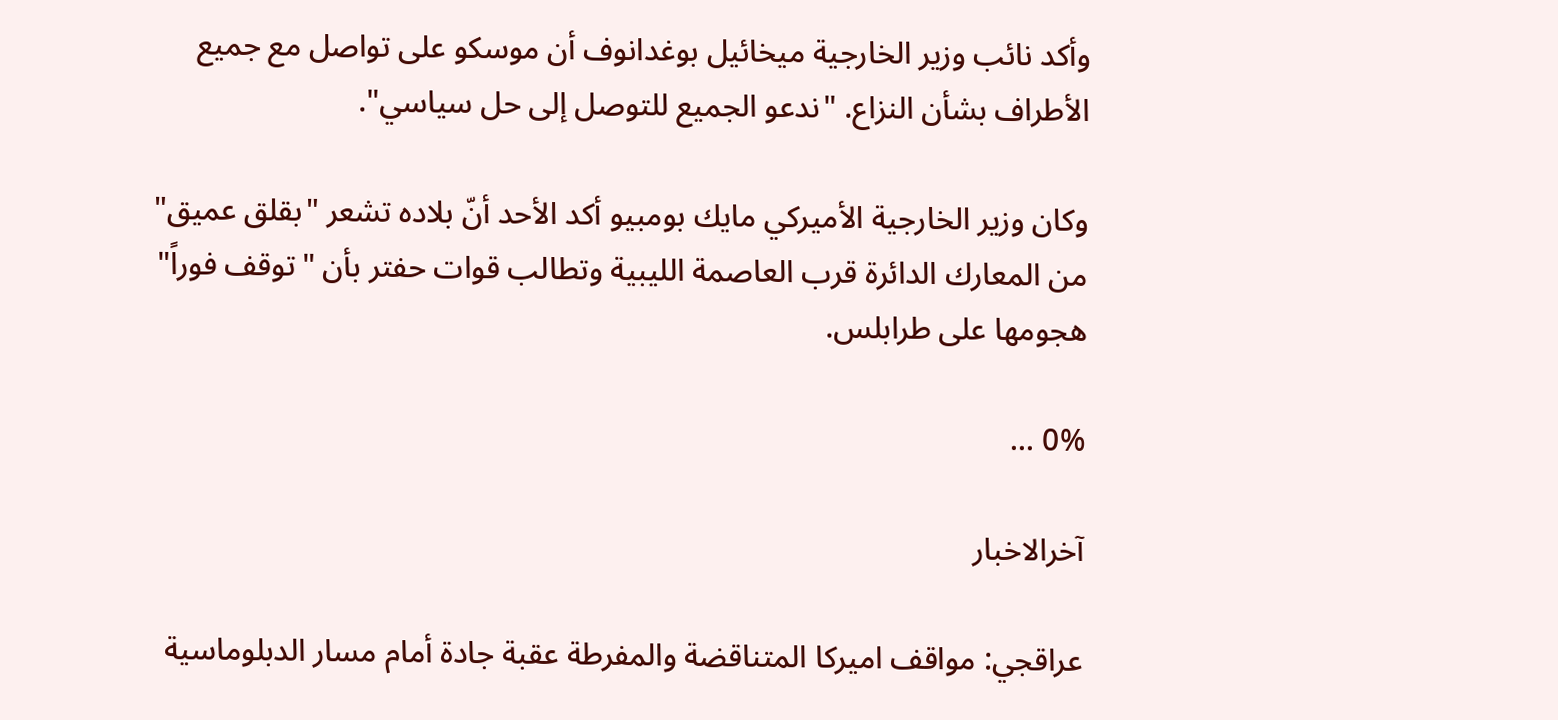وأكد نائب وزير الخارجية ميخائيل بوغدانوف أن موسكو على تواصل مع جميع الأطراف بشأن النزاع. "ندعو الجميع للتوصل إلى حل سياسي".

وكان وزير الخارجية الأميركي مايك بومبيو أكد الأحد أنّ بلاده تشعر "بقلق عميق" من المعارك الدائرة قرب العاصمة الليبية وتطالب قوات حفتر بأن "توقف فوراً" هجومها على طرابلس.

0% ...

آخرالاخبار

عراقجي: مواقف اميركا المتناقضة والمفرطة عقبة جادة أمام مسار الدبلوماسية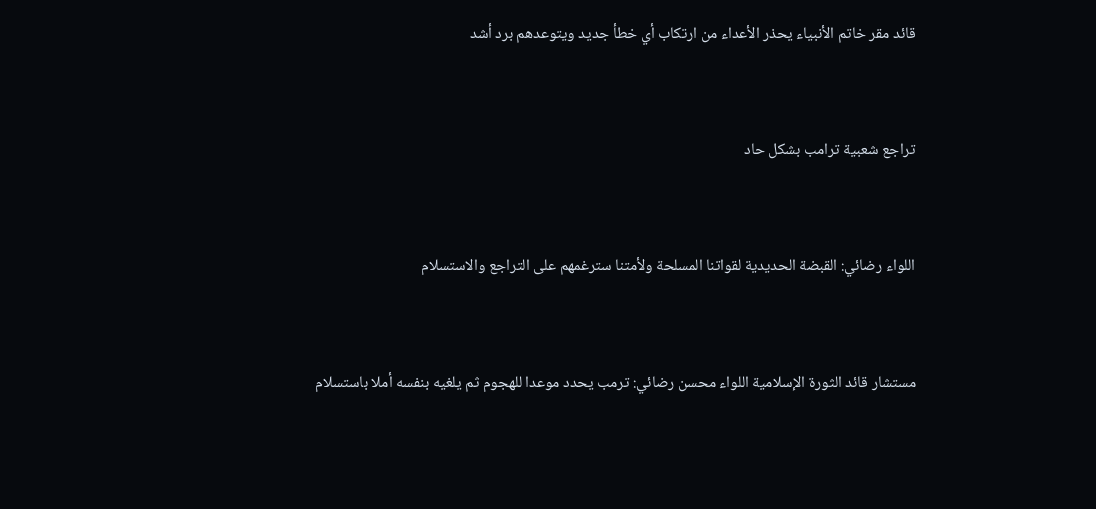قائد مقر خاتم الأنبياء يحذر الأعداء من ارتكاب أي خطأ جديد ويتوعدهم برد أشد


تراجع شعبية ترامب بشكل حاد


اللواء رضائي: القبضة الحديدية لقواتنا المسلحة ولأمتنا سترغمهم على التراجع والاستسلام


مستشار قائد الثورة الإسلامية اللواء محسن رضائي: ترمب يحدد موعدا للهجوم ثم يلغيه بنفسه أملا باستسلام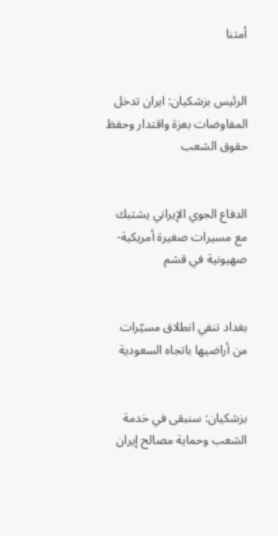أمتنا


الرئيس بزشكيان: ايران تدخل المفاوضات بعزة واقتدار وحفظ حقوق الشعب


الدفاع الجوي الإيراني يشتبك مع مسيرات صغيرة أمريكية-صهيونية في قشم


بغداد تنفي انطلاق مسيّرات من أراضيها باتجاه السعودية


بزشكيان: سنبقى في خدمة الشعب وحماية مصالح إيران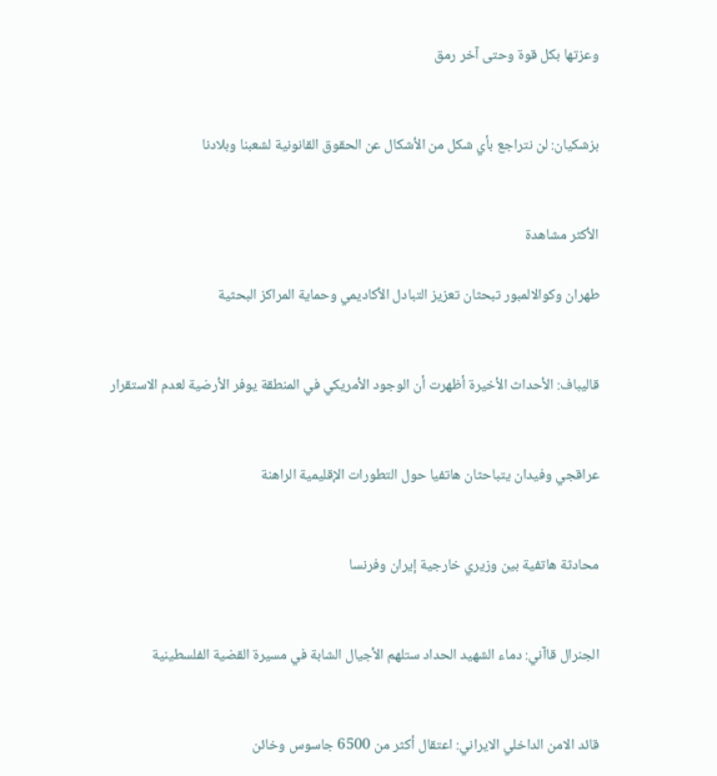وعزتها بكل قوة وحتى آخر رمق


بزشكيان: لن نتراجع بأي شكل من الأشكال عن الحقوق القانونية لشعبنا وبلادنا


الأكثر مشاهدة

طهران وكوالالمبور تبحثان تعزيز التبادل الأكاديمي وحماية المراكز البحثية


قاليباف: الأحداث الأخيرة أظهرت أن الوجود الأمريكي في المنطقة يوفر الأرضية لعدم الاستقرار


عراقجي وفيدان يتباحثان هاتفيا حول التطورات الإقليمية الراهنة


محادثة هاتفية بين وزيري خارجية إيران وفرنسا


الجنرال قاآني: دماء الشهيد الحداد ستلهم الأجيال الشابة في مسيرة القضية الفلسطينية


قائد الامن الداخلي الايراني: اعتقال أكثر من 6500 جاسوس وخائن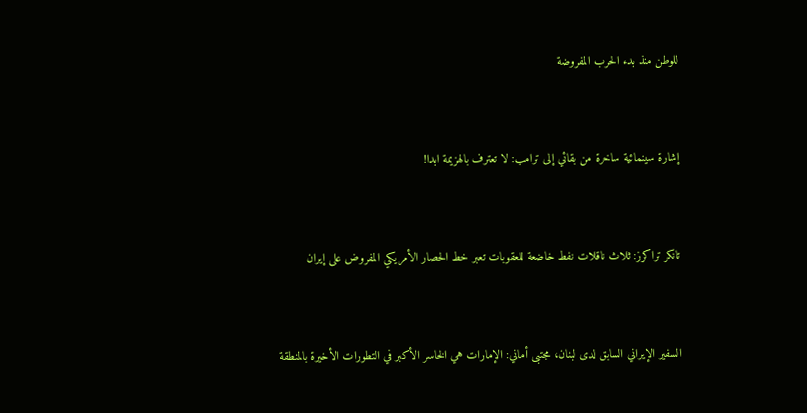للوطن منذ بدء الحرب المفروضة


إشارة سينمائية ساخرة من بقائي إلى ترامب: لا تعترف بالهزيمة ابدا!


تانكر تراكرز: ثلاث ناقلات نفط خاضعة للعقوبات تعبر خط الحصار الأمريكي المفروض على إيران


السفير الإيراني السابق لدى لبنان، مجتبى أماني: الإمارات هي الخاسر الأكبر في التطورات الأخيرة بالمنطقة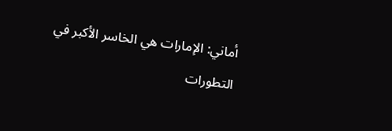أماني: الإمارات هي الخاسر الأكبر في التطورات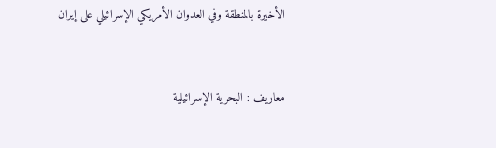الأخيرة بالمنطقة وفي العدوان الأمريكي الإسرائيلي على إيران


معاريف : البحرية الإسرائيلية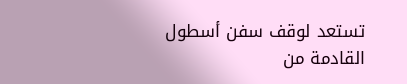تستعد لوقف سفن أسطول القادمة من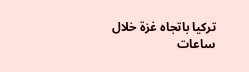تركيا باتجاه غزة خلال ساعات